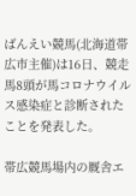ばんえい競馬(北海道帯広市主催)は16日、競走馬8頭が馬コロナウイルス感染症と診断されたことを発表した。

帯広競馬場内の厩舎エ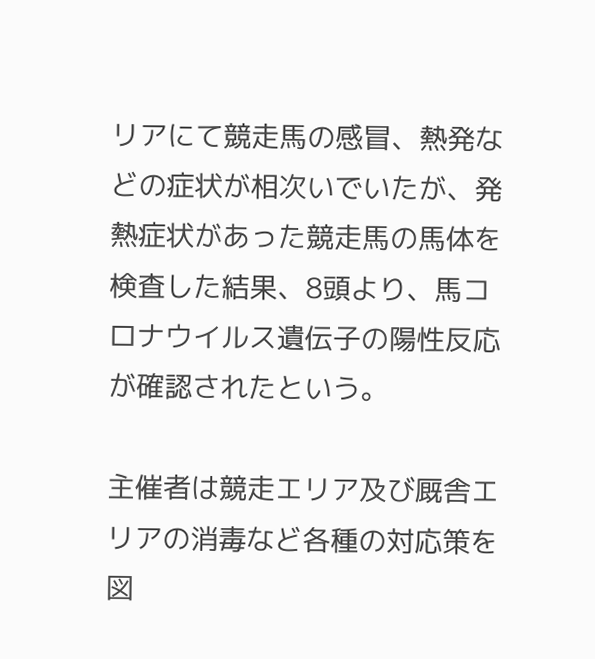リアにて競走馬の感冒、熱発などの症状が相次いでいたが、発熱症状があった競走馬の馬体を検査した結果、8頭より、馬コロナウイルス遺伝子の陽性反応が確認されたという。

主催者は競走エリア及び厩舎エリアの消毒など各種の対応策を図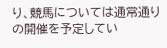り、競馬については通常通りの開催を予定してい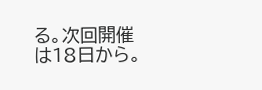る。次回開催は18日から。